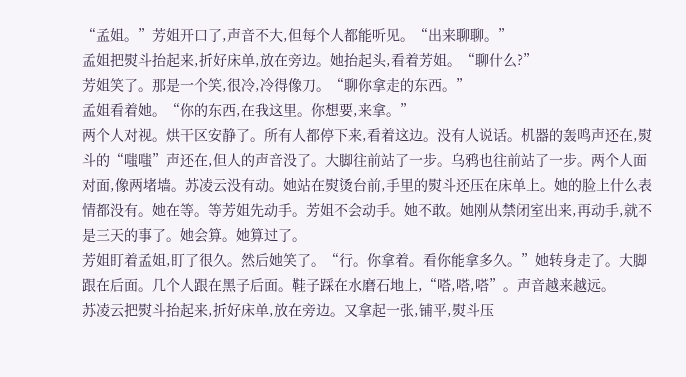“孟姐。”芳姐开口了,声音不大,但每个人都能听见。“出来聊聊。”
孟姐把熨斗抬起来,折好床单,放在旁边。她抬起头,看着芳姐。“聊什么?”
芳姐笑了。那是一个笑,很冷,冷得像刀。“聊你拿走的东西。”
孟姐看着她。“你的东西,在我这里。你想要,来拿。”
两个人对视。烘干区安静了。所有人都停下来,看着这边。没有人说话。机器的轰鸣声还在,熨斗的“嗤嗤”声还在,但人的声音没了。大脚往前站了一步。乌鸦也往前站了一步。两个人面对面,像两堵墙。苏凌云没有动。她站在熨烫台前,手里的熨斗还压在床单上。她的脸上什么表情都没有。她在等。等芳姐先动手。芳姐不会动手。她不敢。她刚从禁闭室出来,再动手,就不是三天的事了。她会算。她算过了。
芳姐盯着孟姐,盯了很久。然后她笑了。“行。你拿着。看你能拿多久。”她转身走了。大脚跟在后面。几个人跟在黑子后面。鞋子踩在水磨石地上,“嗒,嗒,嗒”。声音越来越远。
苏凌云把熨斗抬起来,折好床单,放在旁边。又拿起一张,铺平,熨斗压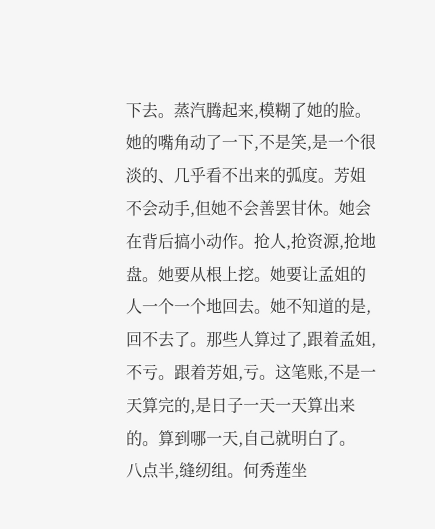下去。蒸汽腾起来,模糊了她的脸。她的嘴角动了一下,不是笑,是一个很淡的、几乎看不出来的弧度。芳姐不会动手,但她不会善罢甘休。她会在背后搞小动作。抢人,抢资源,抢地盘。她要从根上挖。她要让孟姐的人一个一个地回去。她不知道的是,回不去了。那些人算过了,跟着孟姐,不亏。跟着芳姐,亏。这笔账,不是一天算完的,是日子一天一天算出来的。算到哪一天,自己就明白了。
八点半,缝纫组。何秀莲坐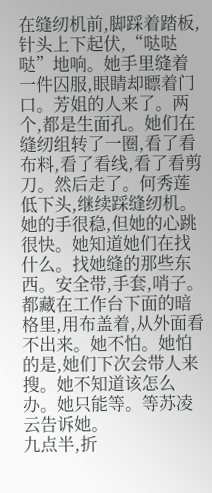在缝纫机前,脚踩着踏板,针头上下起伏,“哒哒哒”地响。她手里缝着一件囚服,眼睛却瞟着门口。芳姐的人来了。两个,都是生面孔。她们在缝纫组转了一圈,看了看布料,看了看线,看了看剪刀。然后走了。何秀莲低下头,继续踩缝纫机。她的手很稳,但她的心跳很快。她知道她们在找什么。找她缝的那些东西。安全带,手套,哨子。都藏在工作台下面的暗格里,用布盖着,从外面看不出来。她不怕。她怕的是,她们下次会带人来搜。她不知道该怎么办。她只能等。等苏凌云告诉她。
九点半,折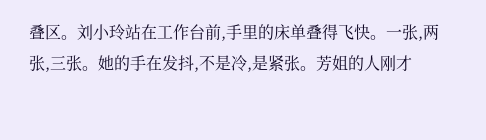叠区。刘小玲站在工作台前,手里的床单叠得飞快。一张,两张,三张。她的手在发抖,不是冷,是紧张。芳姐的人刚才